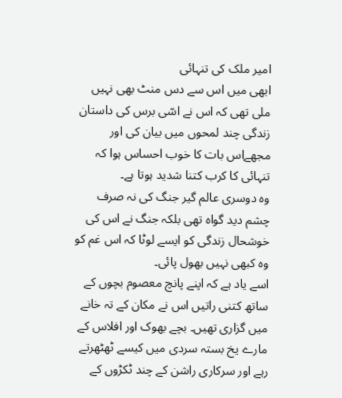امیر ملک کی تنہائی
ابھی میں اس سے دس منٹ بھی نہیں ملی تھی کہ اس نے اسّی برس کی داستان زندگی چند لمحوں میں بیان کی اور مجھےاس بات کا خوب احساس ہوا کہ تنہائی کا کرب کتنا شدید ہوتا ہے۔
وہ دوسری عالم گیر جنگ کی نہ صرف چشم دید گواہ تھی بلکہ جنگ نے اس کی خوشحال زندگی کو ایسے لوٹا کہ اس غم کو وہ کبھی نہیں بھول پائی۔
اسے یاد ہے کہ اپنے پانچ معصوم بچوں کے ساتھ کتنی راتیں اس نے مکان کے تہ خانے میں گزاری تھیں۔ بچے بھوک اور افلاس کے مارے یخ بستہ سردی میں کیسے ٹھٹھرتے رہے اور سرکاری راشن کے چند ٹکڑوں کے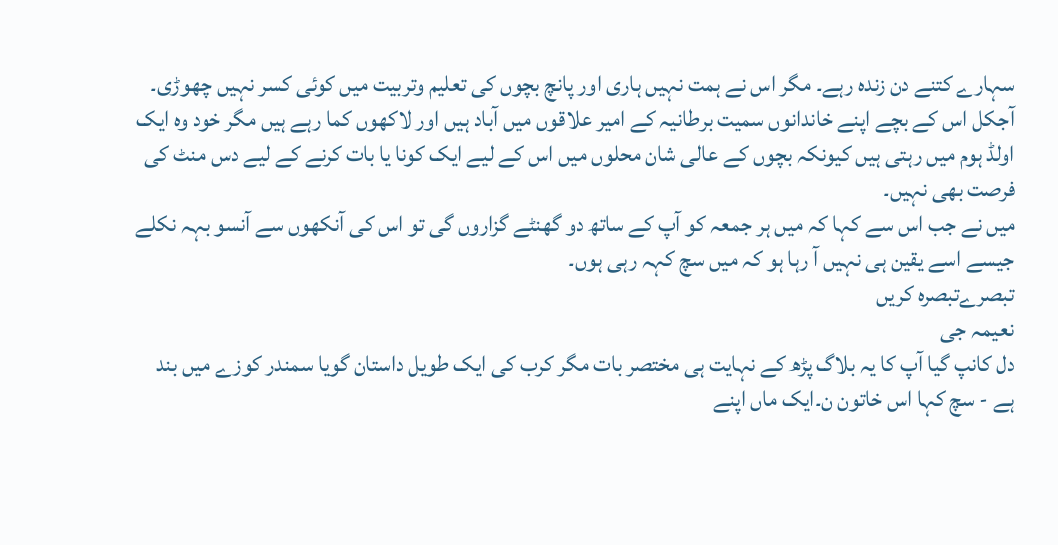سہارے کتنے دن زندہ رہے۔ مگر اس نے ہمت نہیں ہاری اور پانچ بچوں کی تعلیم وتربیت میں کوئی کسر نہیں چھوڑی۔
آجکل اس کے بچے اپنے خاندانوں سمیت برطانیہ کے امیر علاقوں میں آباد ہیں اور لاکھوں کما رہے ہیں مگر خود وہ ایک اولڈ ہوم میں رہتی ہیں کیونکہ بچوں کے عالی شان محلوں میں اس کے لیے ایک کونا یا بات کرنے کے لیے دس منٹ کی فرصت بھی نہیں۔
میں نے جب اس سے کہا کہ میں ہر جمعہ کو آپ کے ساتھ دو گھنٹے گزاروں گی تو اس کی آنکھوں سے آنسو بہہ نکلے جیسے اسے یقین ہی نہیں آ رہا ہو کہ میں سچ کہہ رہی ہوں۔
تبصرےتبصرہ کریں
نعيمہ جی
دل کانپ گيا آپ کا يہ بلاگ پڑھ کے نہايت ہی مختصر بات مگر کرب کی ايک طويل داستان گويا سمندر کوزے ميں بند ہے - سچ کہا اس خاتون ن۔ايک ماں اپنے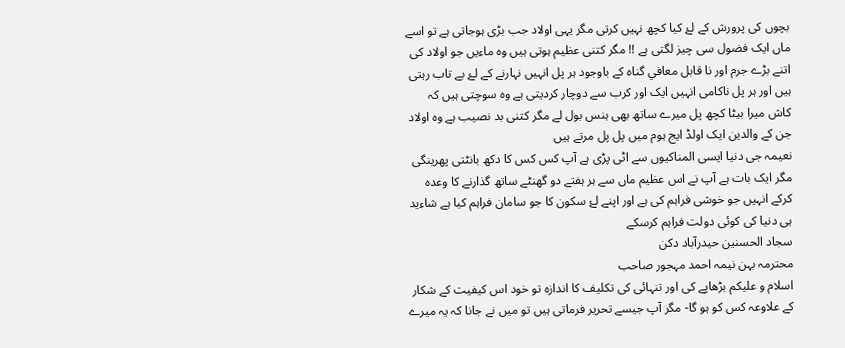بچوں کی پرورش کے لۓ کيا کچھ نہيں کرتی مگر يہی اولاد جب بڑی ہوجاتی ہے تو اسے ماں ايک فضول سی چيز لگتی ہے !! مگر کتنی عظيم ہوتی ہيں وہ ماءيں جو اولاد کی اتنے بڑے جرم اور نا قابل معافي گناہ کے باوجود ہر پل انہيں نہارنے کے لۓ بے تاب رہتی ہيں اور ہر پل ناکامی انہيں ايک اور کرب سے دوچار کرديتی ہے وہ سوچتی ہيں کہ کاش ميرا بيٹا کچھ پل ميرے ساتھ بھی ہنس بول لے مگر کتنی بد نصيب ہے وہ اولاد جن کے والدين ايک اولڈ ايج ہوم ميں پل پل مرتے ہيں
نعيمہ جی دنيا ايسی المناکيوں سے اٹی پڑی ہے آپ کس کس کا دکھ بانٹتی پھرينگی مگر ايک بات ہے آپ نے اس عظيم ماں سے ہر ہفتے دو گھنٹے ساتھ گذارنے کا وعدہ کرکے انہيں جو خوشی فراہم کی ہے اور اپنے لۓ سکون کا جو سامان فراہم کيا ہے شاءيد ہی دنيا کی کوئی دولت فراہم کرسکے
سجاد الحسنين حيدرآباد دکن
محترمہ بہن نيمہ احمد مہجور صاحب
اسلام و عليکم بڑھاپے کی اور تنہائی کی تکليف کا اندازہ تو خود اس کيفيت کے شکار کے علاوعہ کس کو ہو گا- مگر آپ جيسے تحرير فرماتی ہيں تو ميں نے جانا کہ يہ ميرے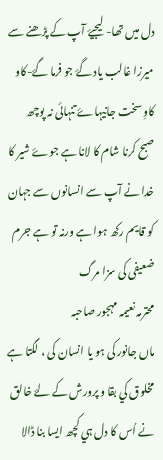دل ميں تھا- ليجيۓ آپ کے پڑھنے سے ميرزا غالب ياد گۓ جو فرما گۓ-کاو کاوِ سخت جانیہاۓ تنہائی نہ پوچھ
صبح کرنا شام کا لانا ہے جوۓ شیر کا
خدا نے آپ سے انسانوں سے جہان کو قايم رکھ ہوا ہے ورنہ تو ہے جرم ضعيفی کی سزا مرگ
محترمہ نعيمہ مہجور صاحبہ
ماں جانور کی ہو يا انسان کی ، لگتا ہے مخلوق کي بقا و پرورش کے لۓ خالق نے اُس کا دل ہي کچھ ايسا بنا ڈالا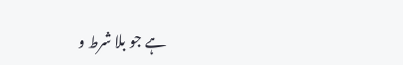ہے جو بلا شرط و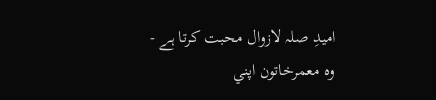اميدِ صلہ لازوال محبت کرتا ہے -
وہ معمرخاتون اپني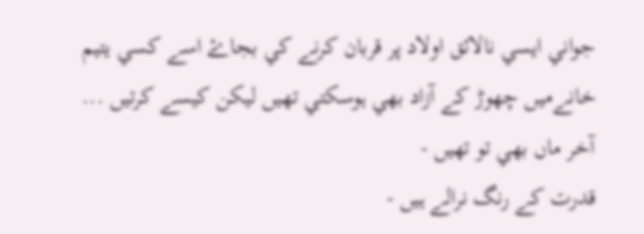جواني ايسي نالائق اولاد پر قربان کرنے کي بجاۓ اسے کسي يتيم خانےميں چھوڑ کے آزاد بھي ہوسکتي تھيں ليکن کيسے کرتيں ... آخر ماں بھي تو تھيں -
قدرت کے رنگ نرالے ہيں -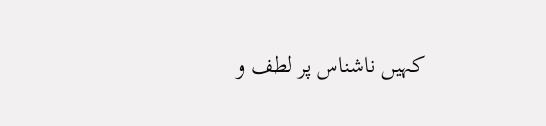کہيں ناشناس پر لطف و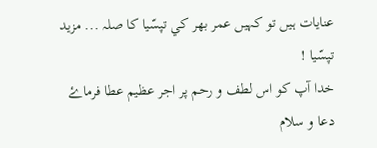عنايات ہيں تو کہيں عمر بھر کي تپسّيا کا صلہ ... مزيد تپسّيا !
خدا آپ کو اس لطف و رحم پر اجر عظيم عطا فرماۓ
دعا و سلام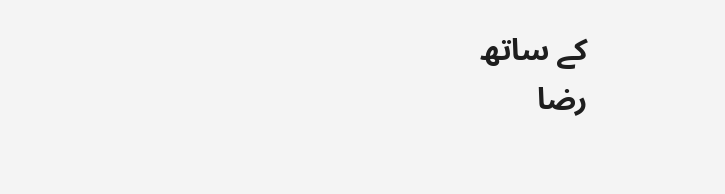کے ساتھ
رضا